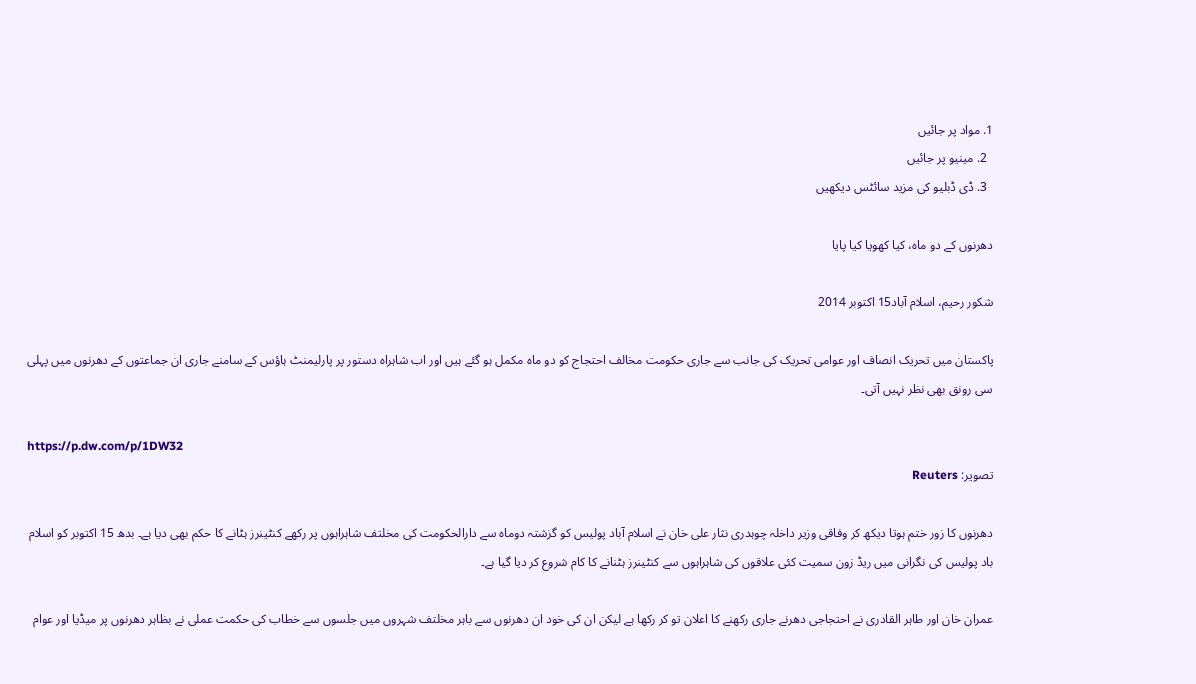1. مواد پر جائیں
  2. مینیو پر جائیں
  3. ڈی ڈبلیو کی مزید سائٹس دیکھیں

دھرنوں کے دو ماہ، کیا کھویا کیا پایا

شکور رحیم، اسلام آباد15 اکتوبر 2014

پاکستان میں تحریک انصاف اور عوامی تحریک کی جانب سے جاری حکومت مخالف احتجاج کو دو ماہ مکمل ہو گئے ہیں اور اب شاہراہ دستور پر پارلیمنٹ ہاؤس کے سامنے جاری ان جماعتوں کے دھرنوں میں پہلی سی رونق بھی نظر نہیں آتی۔

https://p.dw.com/p/1DW32
تصویر: Reuters

دھرنوں کا زور ختم ہوتا دیکھ کر وفاقی وزیر داخلہ چوہدری نثار علی خان نے اسلام آباد پولیس کو گزشتہ دوماہ سے دارالحکومت کی مخلتف شاہراہوں پر رکھے کنٹینرز ہٹانے کا حکم بھی دیا ہے۔ بدھ 15 اکتوبر کو اسلام باد پولیس کی نگرانی میں ریڈ زون سمیت کئی علاقوں کی شاہراہوں سے کنٹینرز ہٹنانے کا کام شروع کر دیا گیا ہے۔

عمران خان اور طاہر القادری نے احتجاجی دھرنے جاری رکھنے کا اعلان تو کر رکھا ہے لیکن ان کی خود ان دھرنوں سے باہر مخلتف شہروں میں جلسوں سے خطاب کی حکمت عملی نے بظاہر دھرنوں پر میڈیا اور عوام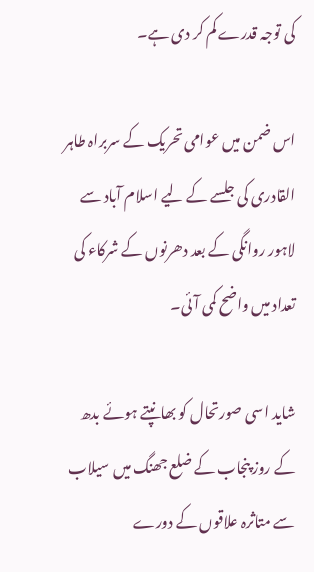کی توجہ قدرے کم کر دی ہے۔

اس ضمن میں عوامی تحریک کے سربراہ طاہر القادری کی جلسے کے لیے اسلام آباد سے لاہور روانگی کے بعد دھرنوں کے شرکاء کی تعداد میں واضح کمی آئی۔

شاید اسی صورتحال کو بھانپتے ہوئے بدھ کے روز پنجاب کے ضلع جھنگ میں سیلاب سے متاثرہ علاقوں کے دورے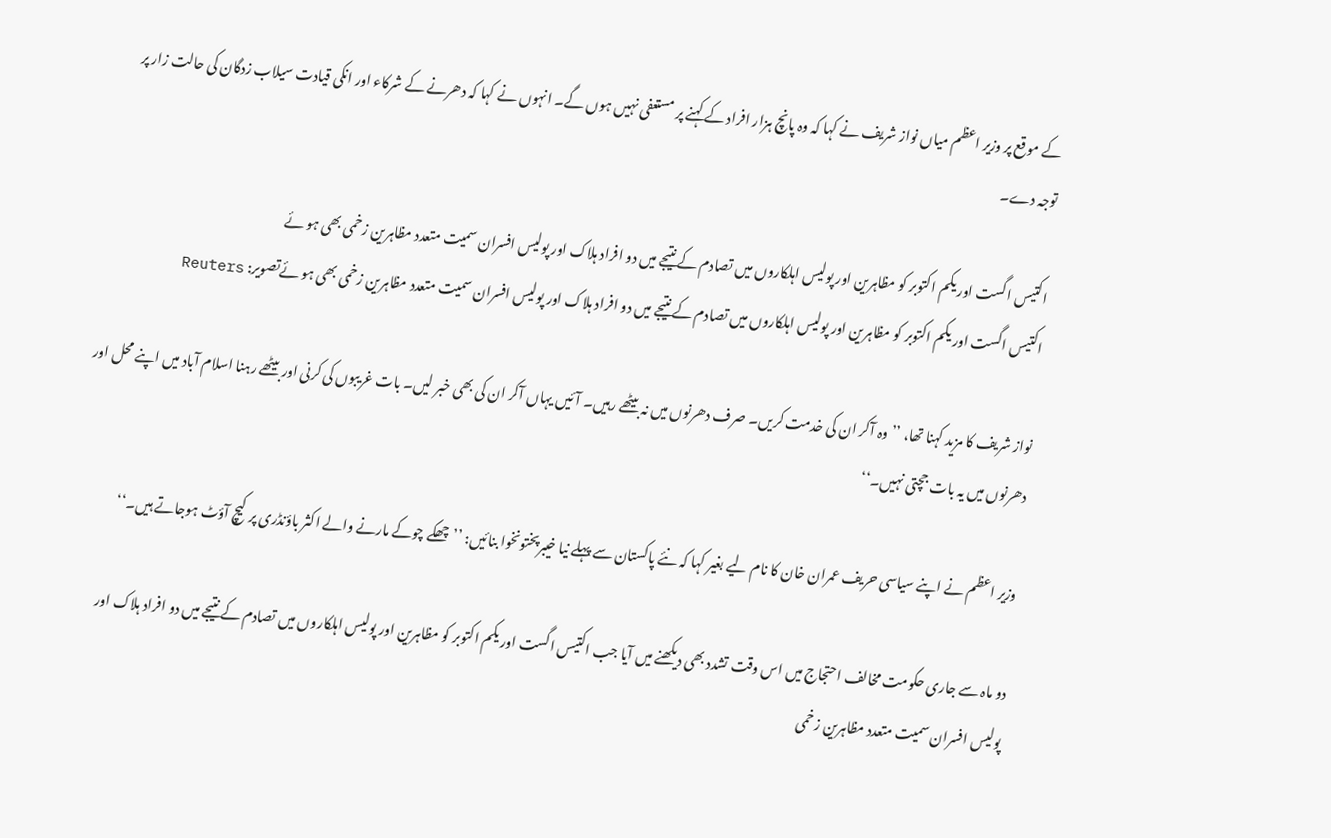کے موقع پر وزیر اعظم میاں نواز شریف نے کہا کہ وہ پانچ ہزار افراد کے کہنے پر مستعفی نہیں ہوں گے۔ انہوں نے کہا کہ دھرنے کے شرکاء اور انکی قیادت سیلاب زدگان کی حالت زار پر توجہ دے۔

اکتیس اگست اور یکم اکتوبر کو مظاہرین اور پولیس اہلکاروں میں تصادم کے نتیجے میں دو افراد ہلاک اور پولیس افسران سمیت متعدد مظاہرین زخمی بھی ہو ئے
اکتیس اگست اور یکم اکتوبر کو مظاہرین اور پولیس اہلکاروں میں تصادم کے نتیجے میں دو افراد ہلاک اور پولیس افسران سمیت متعدد مظاہرین زخمی بھی ہو ئےتصویر: Reuters

نواز شریف کا مزید کہنا تھا، ’’وہ آکر ان کی خدمت کریں۔ صرف دھرنوں میں نہ بیٹھے رہیں۔ آئیں یہاں آکر ان کی بھی خبر لیں۔ بات غریبوں کی کرنی اور بیٹھے رہنا اسلام آباد میں اپنے محل اور دھرنوں میں یہ بات جچتی نہیں۔‘‘

وزیر اعظم نے اپنے سیاسی حریف عمران خان کا نام لیے بغیر کہا کہ نئے پاکستان سے پہلے نیا خیبرپختونخوا بنائیں: ’’چھکے چوکے مارنے والے اکثر باؤنڈری پر کیچ آؤٹ ہوجاتے ہیں۔‘‘

دو ماہ سے جاری حکومت مخالف احتجاج میں اس وقت تشدد بھی دیکھنے میں آیا جب اکتیس اگست اور یکم اکتوبر کو مظاہرین اور پولیس اہلکاروں میں تصادم کے نتیجے میں دو افراد ہلاک اور پولیس افسران سمیت متعدد مظاہرین زخمی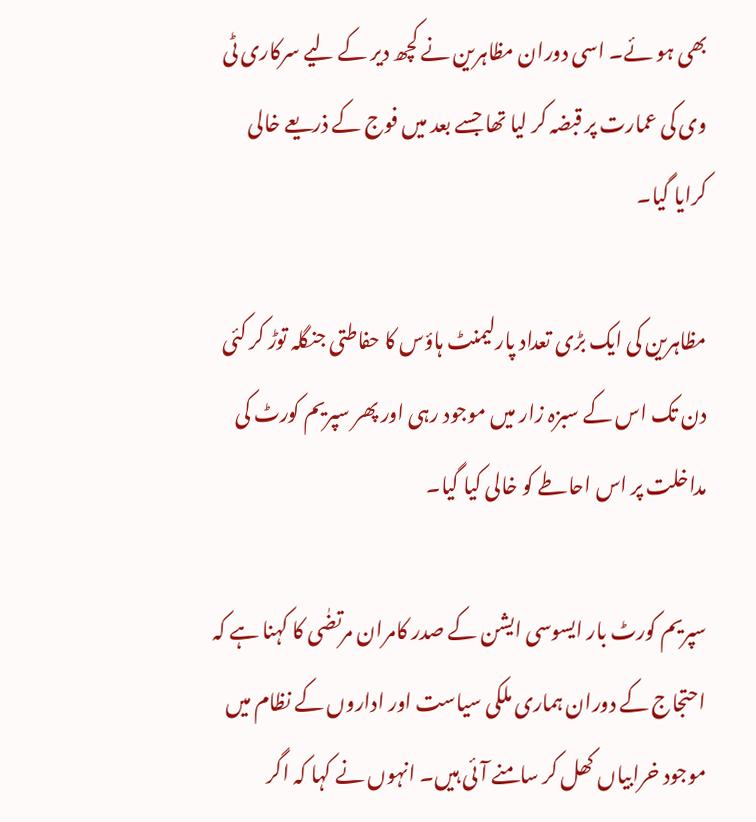بھی ہو ئے۔ اسی دوران مظاہرین نے کچھ دیر کے لیے سرکاری ٹی وی کی عمارت پر قبضہ کر لیا تھا جسے بعد میں فوج کے ذریعے خالی کرایا گیا۔

مظاہرین کی ایک بڑی تعداد پارلیمنٹ ہاؤس کا حفاطتی جنگلہ توڑ کر کئی دن تک اس کے سبزہ زار میں موجود رہی اور پھر سپریم کورٹ کی مداخلت پر اس احاطے کو خالی کیا گیا۔

سپریم کورٹ بار ایسوسی ایشن کے صدر کامران مرتضٰی کا کہنا ہے کہ احتجاج کے دوران ہماری ملکی سیاست اور اداروں کے نظام میں موجود خرابیاں کھل کر سامنے آئی ہیں۔ انہوں نے کہا کہ اگر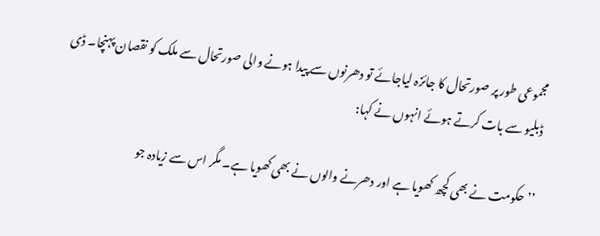مجموعی طور پر صورتحال کا جائزہ لیاجائے تو دھرنوں سے پیدا ہونے والی صورتحال سے ملک کو نقصان پہنچا۔ ڈی ڈبلیو سے بات کرتے ہوئے انہوں نے کہا:

’’حکومت نے بھی کچھ کھویا ہے اور دھرنے والوں نے بھی کھویا ہے۔ مگر اس سے زیادہ جو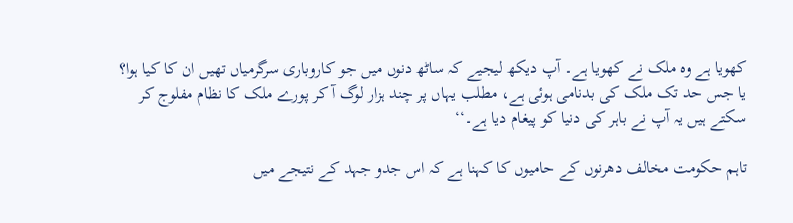کھویا ہے وہ ملک نے کھویا ہے۔ آپ دیکھ لیجیے کہ ساٹھ دنوں میں جو کاروباری سرگرمیاں تھیں ان کا کیا ہوا؟ یا جس حد تک ملک کی بدنامی ہوئی ہے، مطلب یہاں پر چند ہزار لوگ آ کر پورے ملک کا نظام مفلوج کر سکتے ہیں یہ آپ نے باہر کی دنیا کو پیغام دیا ہے۔‘‘

تاہم حکومت مخالف دھرنوں کے حامیوں کا کہنا ہے کہ اس جدو جہد کے نتیجے میں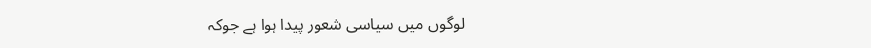لوگوں میں سیاسی شعور پیدا ہوا ہے جوکہ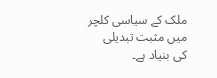ملک کے سیاسی کلچر میں مثبت تبدیلی کی بنیاد ہے۔